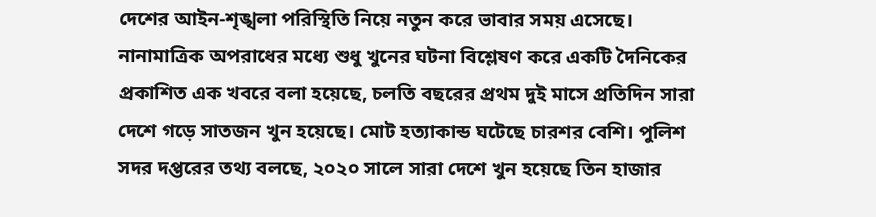দেশের আইন-শৃঙ্খলা পরিস্থিতি নিয়ে নতুন করে ভাবার সময় এসেছে। নানামাত্রিক অপরাধের মধ্যে শুধু খুনের ঘটনা বিশ্লেষণ করে একটি দৈনিকের প্রকাশিত এক খবরে বলা হয়েছে, চলতি বছরের প্রথম দুই মাসে প্রতিদিন সারা দেশে গড়ে সাতজন খুন হয়েছে। মোট হত্যাকান্ড ঘটেছে চারশর বেশি। পুলিশ সদর দপ্তরের তথ্য বলছে, ২০২০ সালে সারা দেশে খুন হয়েছে তিন হাজার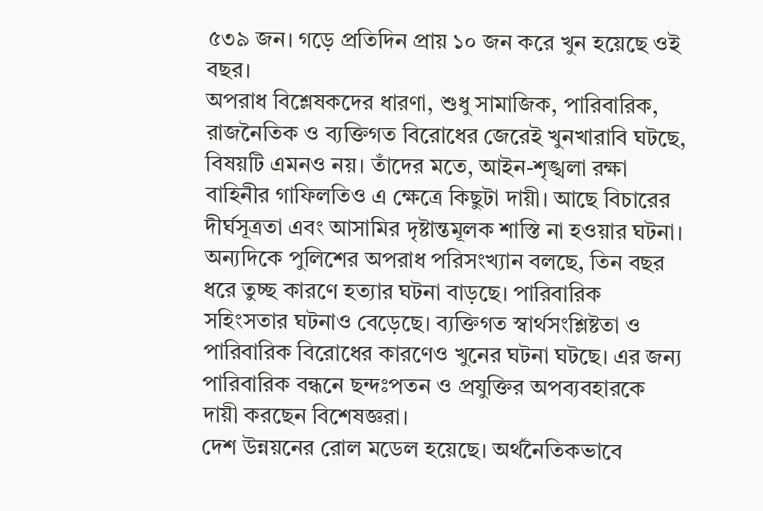৫৩৯ জন। গড়ে প্রতিদিন প্রায় ১০ জন করে খুন হয়েছে ওই বছর।
অপরাধ বিশ্লেষকদের ধারণা, শুধু সামাজিক, পারিবারিক, রাজনৈতিক ও ব্যক্তিগত বিরোধের জেরেই খুনখারাবি ঘটছে, বিষয়টি এমনও নয়। তাঁদের মতে, আইন-শৃঙ্খলা রক্ষা বাহিনীর গাফিলতিও এ ক্ষেত্রে কিছুটা দায়ী। আছে বিচারের দীর্ঘসূত্রতা এবং আসামির দৃষ্টান্তমূলক শাস্তি না হওয়ার ঘটনা। অন্যদিকে পুলিশের অপরাধ পরিসংখ্যান বলছে, তিন বছর ধরে তুচ্ছ কারণে হত্যার ঘটনা বাড়ছে। পারিবারিক সহিংসতার ঘটনাও বেড়েছে। ব্যক্তিগত স্বার্থসংশ্লিষ্টতা ও পারিবারিক বিরোধের কারণেও খুনের ঘটনা ঘটছে। এর জন্য পারিবারিক বন্ধনে ছন্দঃপতন ও প্রযুক্তির অপব্যবহারকে দায়ী করছেন বিশেষজ্ঞরা।
দেশ উন্নয়নের রোল মডেল হয়েছে। অর্থনৈতিকভাবে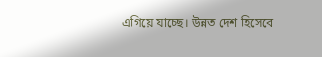এগিয়ে যাচ্ছে। উন্নত দেশ হিসেবে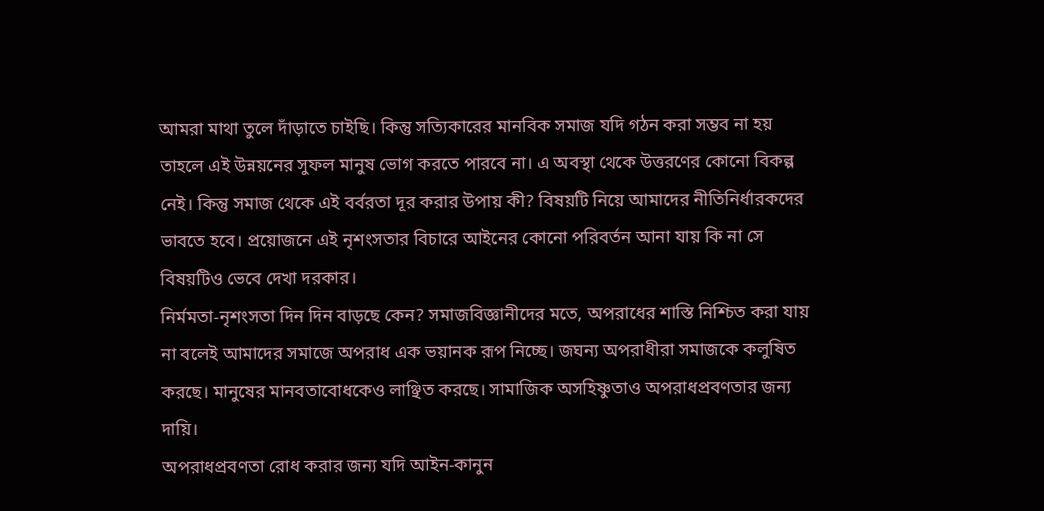আমরা মাথা তুলে দাঁড়াতে চাইছি। কিন্তু সত্যিকারের মানবিক সমাজ যদি গঠন করা সম্ভব না হয় তাহলে এই উন্নয়নের সুফল মানুষ ভোগ করতে পারবে না। এ অবস্থা থেকে উত্তরণের কোনো বিকল্প নেই। কিন্তু সমাজ থেকে এই বর্বরতা দূর করার উপায় কী? বিষয়টি নিয়ে আমাদের নীতিনির্ধারকদের ভাবতে হবে। প্রয়োজনে এই নৃশংসতার বিচারে আইনের কোনো পরিবর্তন আনা যায় কি না সে বিষয়টিও ভেবে দেখা দরকার।
নির্মমতা-নৃশংসতা দিন দিন বাড়ছে কেন? সমাজবিজ্ঞানীদের মতে, অপরাধের শাস্তি নিশ্চিত করা যায় না বলেই আমাদের সমাজে অপরাধ এক ভয়ানক রূপ নিচ্ছে। জঘন্য অপরাধীরা সমাজকে কলুষিত করছে। মানুষের মানবতাবোধকেও লাঞ্ছিত করছে। সামাজিক অসহিষ্ণুতাও অপরাধপ্রবণতার জন্য দায়ি।
অপরাধপ্রবণতা রোধ করার জন্য যদি আইন-কানুন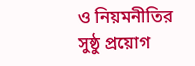ও নিয়মনীতির সুষ্ঠু প্রয়োগ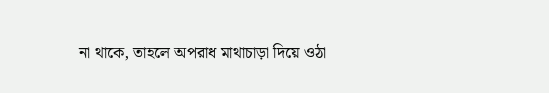না থাকে, তাহলে অপরাধ মাথাচাড়া দিয়ে ওঠা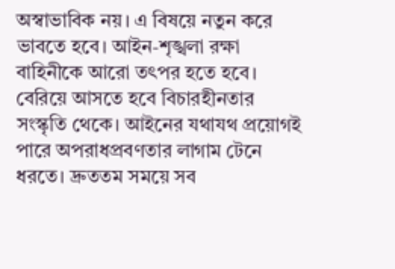অস্বাভাবিক নয়। এ বিষয়ে নতুন করে ভাবতে হবে। আইন-শৃঙ্খলা রক্ষা বাহিনীকে আরো তৎপর হতে হবে। বেরিয়ে আসতে হবে বিচারহীনতার সংস্কৃতি থেকে। আইনের যথাযথ প্রয়োগই পারে অপরাধপ্রবণতার লাগাম টেনে ধরতে। দ্রুততম সময়ে সব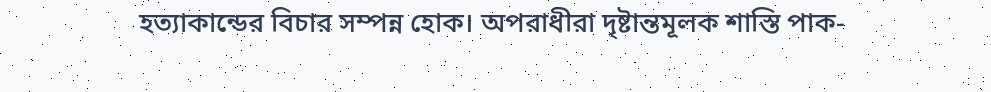হত্যাকান্ডের বিচার সম্পন্ন হোক। অপরাধীরা দৃষ্টান্তমূলক শাস্তি পাক-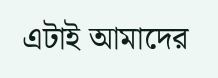এটাই আমাদের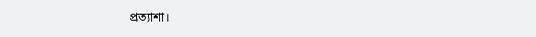প্রত্যাশা।